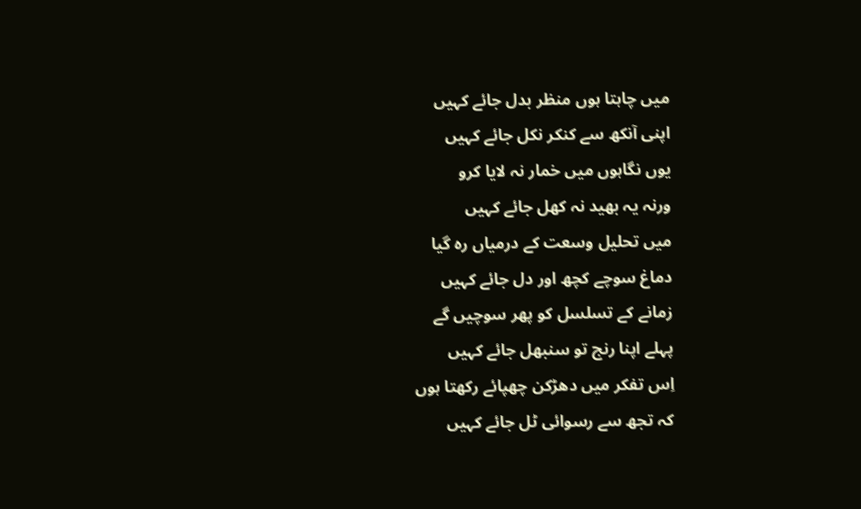میں چاہتا ہوں منظر بدل جائے کہیں
اپنی آنکھ سے کنکر نکل جائے کہیں
یوں نگاہوں میں خمار نہ لایا کرو
ورنہ یہ بھید نہ کھل جائے کہیں
میں تحلیل وسعت کے درمیاں رہ گیا
دماغ سوچے کچھ اور دل جائے کہیں
زمانے کے تسلسل کو پھر سوچیں گے
پہلے اپنا رنج تو سنبھل جائے کہیں
اِس تفکر میں دھڑکن چھپائے رکھتا ہوں
کہ تجھ سے رسوائی ٹل جائے کہیں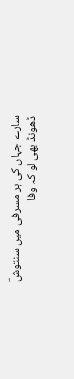سارے جہاں کی ہر مسرفی میں سنتوشؔ
ڈھونڈ بھی لو کہ وفا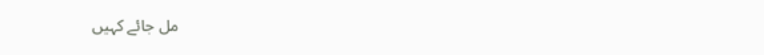مل جائے کہیں